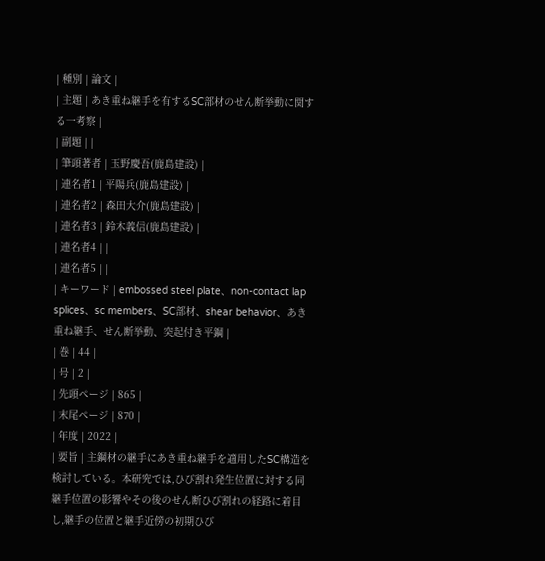| 種別 | 論文 |
| 主題 | あき重ね継手を有するSC部材のせん断挙動に関する一考察 |
| 副題 | |
| 筆頭著者 | 玉野慶吾(鹿島建設) |
| 連名者1 | 平陽兵(鹿島建設) |
| 連名者2 | 森田大介(鹿島建設) |
| 連名者3 | 鈴木義信(鹿島建設) |
| 連名者4 | |
| 連名者5 | |
| キーワード | embossed steel plate、non-contact lap splices、sc members、SC部材、shear behavior、あき重ね継手、せん断挙動、突起付き平鋼 |
| 巻 | 44 |
| 号 | 2 |
| 先頭ページ | 865 |
| 末尾ページ | 870 |
| 年度 | 2022 |
| 要旨 | 主鋼材の継手にあき重ね継手を適用したSC構造を検討している。本研究では,ひび割れ発生位置に対する同継手位置の影響やその後のせん断ひび割れの経路に着目し,継手の位置と継手近傍の初期ひび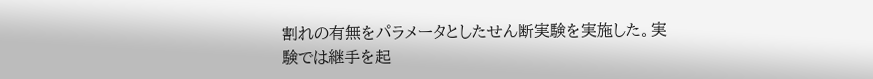割れの有無をパラメータとしたせん断実験を実施した。実験では継手を起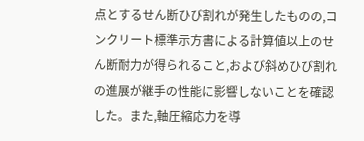点とするせん断ひび割れが発生したものの,コンクリート標準示方書による計算値以上のせん断耐力が得られること,および斜めひび割れの進展が継手の性能に影響しないことを確認した。また,軸圧縮応力を導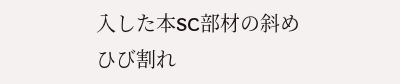入した本SC部材の斜めひび割れ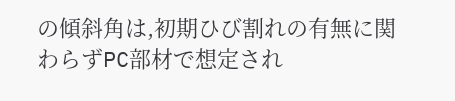の傾斜角は,初期ひび割れの有無に関わらずPC部材で想定され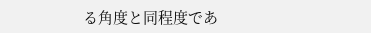る角度と同程度であ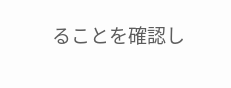ることを確認し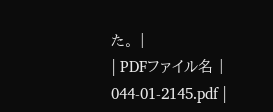た。 |
| PDFファイル名 | 044-01-2145.pdf |